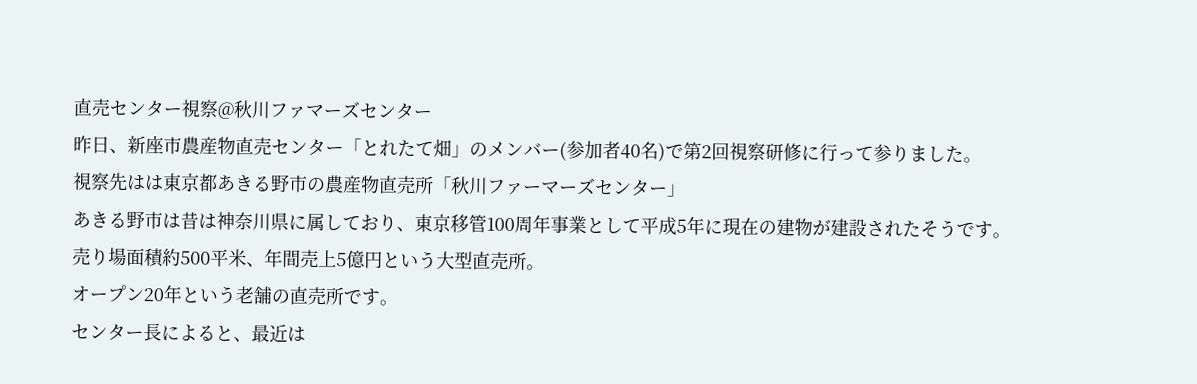直売センター視察@秋川ファマーズセンター
昨日、新座市農産物直売センター「とれたて畑」のメンバー(参加者40名)で第2回視察研修に行って参りました。
視察先はは東京都あきる野市の農産物直売所「秋川ファーマーズセンター」
あきる野市は昔は神奈川県に属しており、東京移管100周年事業として平成5年に現在の建物が建設されたそうです。
売り場面積約500平米、年間売上5億円という大型直売所。
オープン20年という老舗の直売所です。
センター長によると、最近は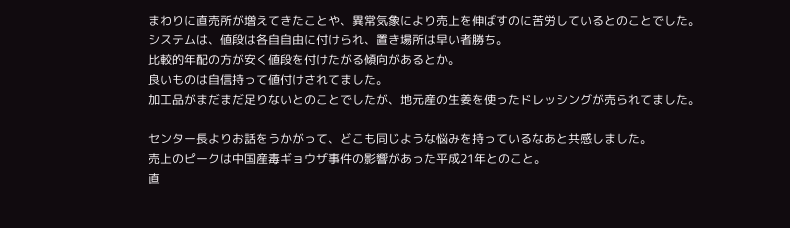まわりに直売所が増えてきたことや、異常気象により売上を伸ばすのに苦労しているとのことでした。
システムは、値段は各自自由に付けられ、置き場所は早い者勝ち。
比較的年配の方が安く値段を付けたがる傾向があるとか。
良いものは自信持って値付けされてました。
加工品がまだまだ足りないとのことでしたが、地元産の生姜を使ったドレッシングが売られてました。

センター長よりお話をうかがって、どこも同じような悩みを持っているなあと共感しました。
売上のピークは中国産毒ギョウザ事件の影響があった平成21年とのこと。
直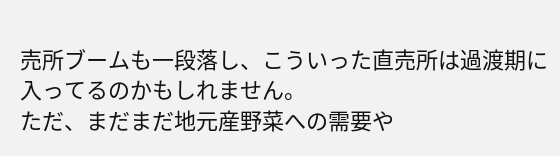売所ブームも一段落し、こういった直売所は過渡期に入ってるのかもしれません。
ただ、まだまだ地元産野菜への需要や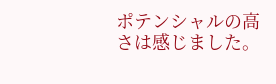ポテンシャルの高さは感じました。